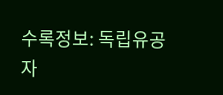수록정보: 독립유공자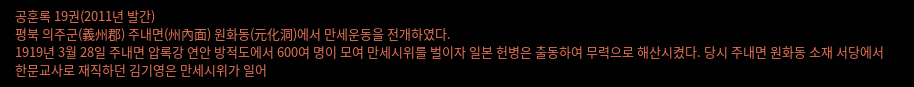공훈록 19권(2011년 발간)
평북 의주군(義州郡) 주내면(州內面) 원화동(元化洞)에서 만세운동을 전개하였다.
1919년 3월 28일 주내면 압록강 연안 방적도에서 600여 명이 모여 만세시위를 벌이자 일본 헌병은 출동하여 무력으로 해산시켰다. 당시 주내면 원화동 소재 서당에서 한문교사로 재직하던 김기영은 만세시위가 일어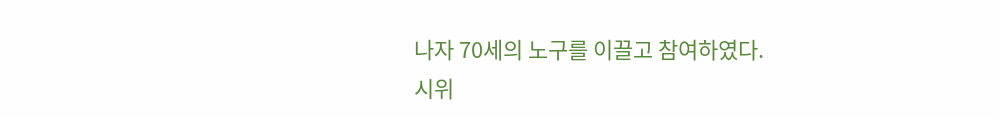나자 70세의 노구를 이끌고 참여하였다.
시위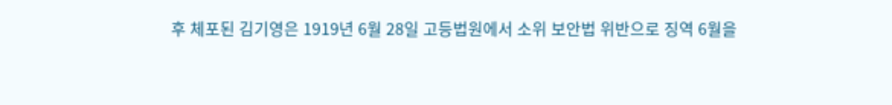후 체포된 김기영은 1919년 6월 28일 고등법원에서 소위 보안법 위반으로 징역 6월을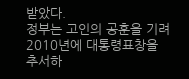받았다.
정부는 고인의 공훈을 기려 2010년에 대통령표창을 추서하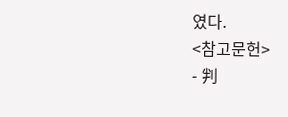였다.
<참고문헌>
- 判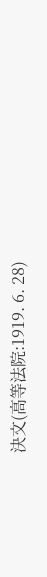決文(高等法院:1919. 6. 28)